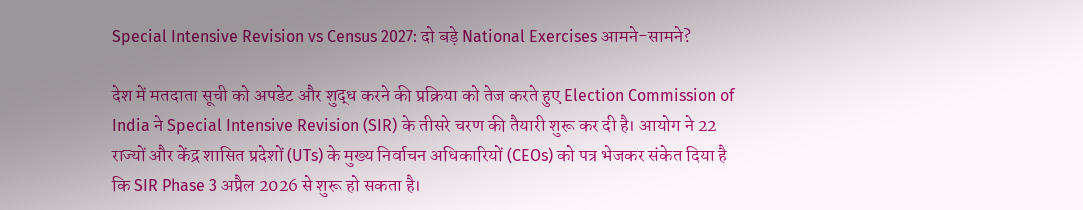Special Intensive Revision vs Census 2027: दो बड़े National Exercises आमने-सामने?

देश में मतदाता सूची को अपडेट और शुद्ध करने की प्रक्रिया को तेज करते हुए Election Commission of India ने Special Intensive Revision (SIR) के तीसरे चरण की तैयारी शुरू कर दी है। आयोग ने 22 राज्यों और केंद्र शासित प्रदेशों (UTs) के मुख्य निर्वाचन अधिकारियों (CEOs) को पत्र भेजकर संकेत दिया है कि SIR Phase 3 अप्रैल 2026 से शुरू हो सकता है।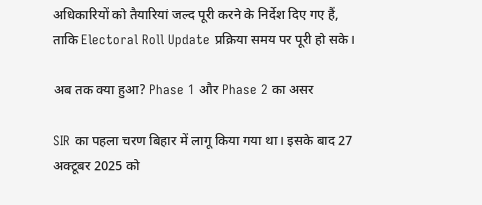अधिकारियों को तैयारियां जल्द पूरी करने के निर्देश दिए गए हैं, ताकि Electoral Roll Update प्रक्रिया समय पर पूरी हो सके।

अब तक क्या हुआ? Phase 1 और Phase 2 का असर

SIR का पहला चरण बिहार में लागू किया गया था। इसके बाद 27 अक्टूबर 2025 को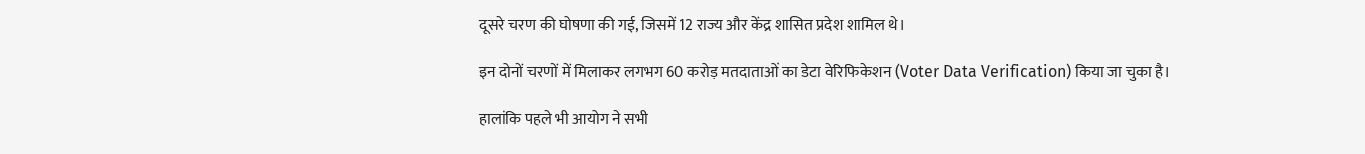दूसरे चरण की घोषणा की गई, जिसमें 12 राज्य और केंद्र शासित प्रदेश शामिल थे।

इन दोनों चरणों में मिलाकर लगभग 60 करोड़ मतदाताओं का डेटा वेरिफिकेशन (Voter Data Verification) किया जा चुका है।

हालांकि पहले भी आयोग ने सभी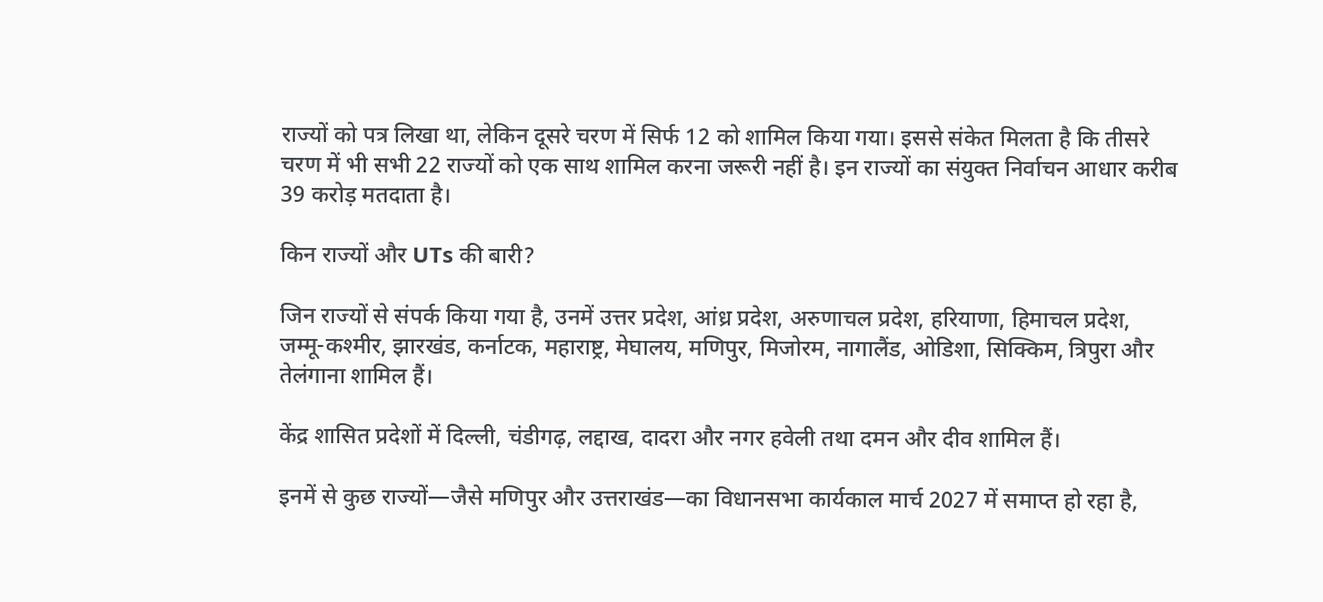राज्यों को पत्र लिखा था, लेकिन दूसरे चरण में सिर्फ 12 को शामिल किया गया। इससे संकेत मिलता है कि तीसरे चरण में भी सभी 22 राज्यों को एक साथ शामिल करना जरूरी नहीं है। इन राज्यों का संयुक्त निर्वाचन आधार करीब 39 करोड़ मतदाता है।

किन राज्यों और UTs की बारी?

जिन राज्यों से संपर्क किया गया है, उनमें उत्तर प्रदेश, आंध्र प्रदेश, अरुणाचल प्रदेश, हरियाणा, हिमाचल प्रदेश, जम्मू-कश्मीर, झारखंड, कर्नाटक, महाराष्ट्र, मेघालय, मणिपुर, मिजोरम, नागालैंड, ओडिशा, सिक्किम, त्रिपुरा और तेलंगाना शामिल हैं।

केंद्र शासित प्रदेशों में दिल्ली, चंडीगढ़, लद्दाख, दादरा और नगर हवेली तथा दमन और दीव शामिल हैं।

इनमें से कुछ राज्यों—जैसे मणिपुर और उत्तराखंड—का विधानसभा कार्यकाल मार्च 2027 में समाप्त हो रहा है,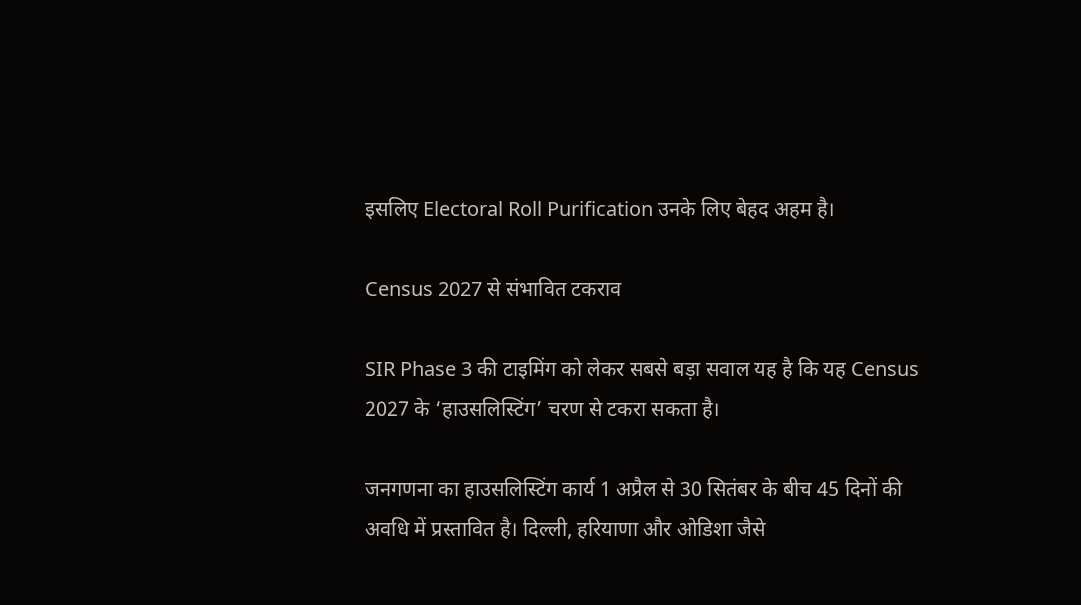इसलिए Electoral Roll Purification उनके लिए बेहद अहम है।

Census 2027 से संभावित टकराव

SIR Phase 3 की टाइमिंग को लेकर सबसे बड़ा सवाल यह है कि यह Census 2027 के ‘हाउसलिस्टिंग’ चरण से टकरा सकता है।

जनगणना का हाउसलिस्टिंग कार्य 1 अप्रैल से 30 सितंबर के बीच 45 दिनों की अवधि में प्रस्तावित है। दिल्ली, हरियाणा और ओडिशा जैसे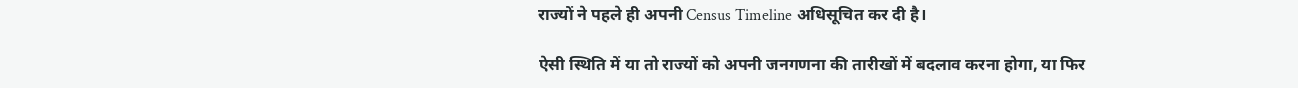राज्यों ने पहले ही अपनी Census Timeline अधिसूचित कर दी है।

ऐसी स्थिति में या तो राज्यों को अपनी जनगणना की तारीखों में बदलाव करना होगा, या फिर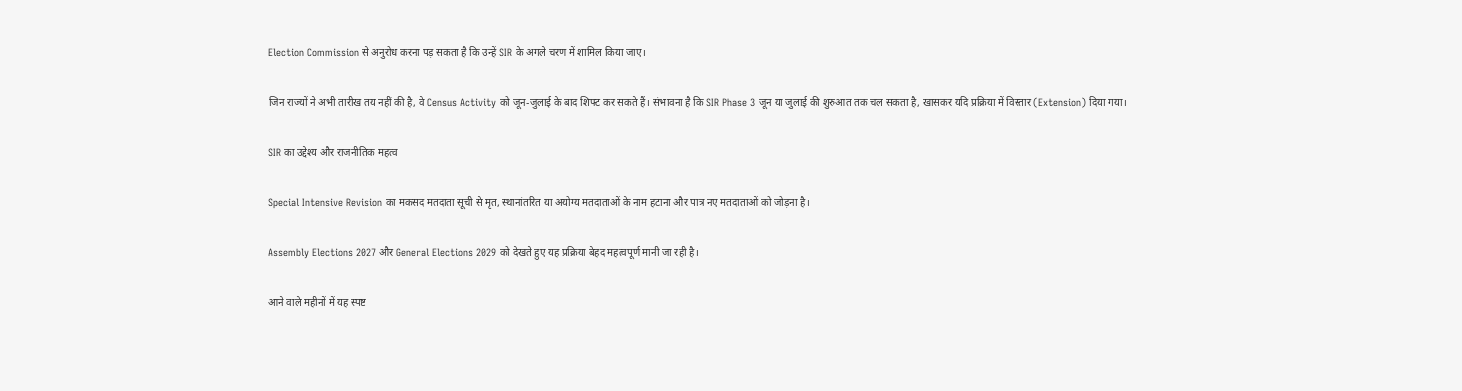Election Commission से अनुरोध करना पड़ सकता है कि उन्हें SIR के अगले चरण में शामिल किया जाए।

जिन राज्यों ने अभी तारीख तय नहीं की है, वे Census Activity को जून-जुलाई के बाद शिफ्ट कर सकते हैं। संभावना है कि SIR Phase 3 जून या जुलाई की शुरुआत तक चल सकता है, खासकर यदि प्रक्रिया में विस्तार (Extension) दिया गया।

SIR का उद्देश्य और राजनीतिक महत्व

Special Intensive Revision का मकसद मतदाता सूची से मृत, स्थानांतरित या अयोग्य मतदाताओं के नाम हटाना और पात्र नए मतदाताओं को जोड़ना है।

Assembly Elections 2027 और General Elections 2029 को देखते हुए यह प्रक्रिया बेहद महत्वपूर्ण मानी जा रही है।

आने वाले महीनों में यह स्पष्ट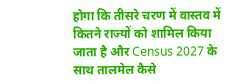होगा कि तीसरे चरण में वास्तव में कितने राज्यों को शामिल किया जाता है और Census 2027 के साथ तालमेल कैसे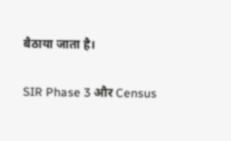बैठाया जाता है।

SIR Phase 3 और Census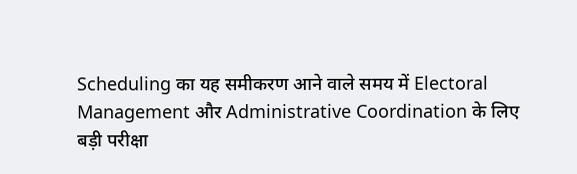Scheduling का यह समीकरण आने वाले समय में Electoral Management और Administrative Coordination के लिए बड़ी परीक्षा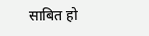साबित हो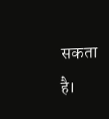सकता है।